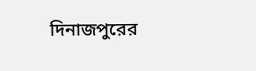দিনাজপুরের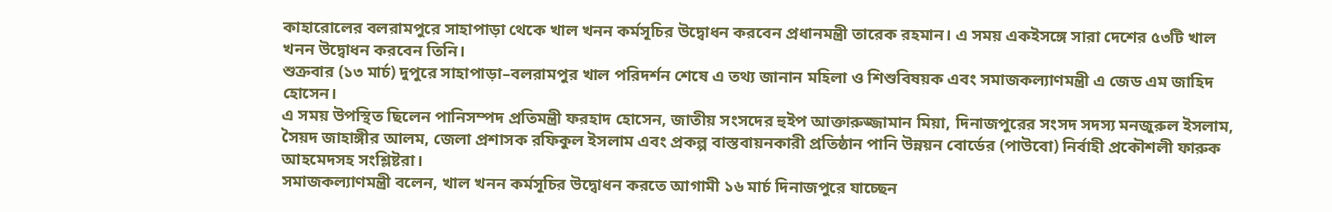কাহারোলের বলরামপুরে সাহাপাড়া থেকে খাল খনন কর্মসূচির উদ্বোধন করবেন প্রধানমন্ত্রী তারেক রহমান। এ সময় একইসঙ্গে সারা দেশের ৫৩টি খাল খনন উদ্বোধন করবেন তিনি।
শুক্রবার (১৩ মার্চ) দুপুরে সাহাপাড়া–বলরামপুর খাল পরিদর্শন শেষে এ তথ্য জানান মহিলা ও শিশুবিষয়ক এবং সমাজকল্যাণমন্ত্রী এ জেড এম জাহিদ হোসেন।
এ সময় উপস্থিত ছিলেন পানিসম্পদ প্রতিমন্ত্রী ফরহাদ হোসেন, জাতীয় সংসদের হুইপ আক্তারুজ্জামান মিয়া, দিনাজপুরের সংসদ সদস্য মনজুরুল ইসলাম, সৈয়দ জাহাঙ্গীর আলম, জেলা প্রশাসক রফিকুল ইসলাম এবং প্রকল্প বাস্তবায়নকারী প্রতিষ্ঠান পানি উন্নয়ন বোর্ডের (পাউবো) নির্বাহী প্রকৌশলী ফারুক আহমেদসহ সংশ্লিষ্টরা।
সমাজকল্যাণমন্ত্রী বলেন, খাল খনন কর্মসূচির উদ্বোধন করতে আগামী ১৬ মার্চ দিনাজপুরে যাচ্ছেন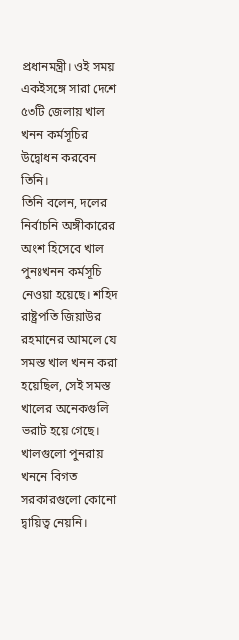প্রধানমন্ত্রী। ওই সময় একইসঙ্গে সারা দেশে ৫৩টি জেলায় খাল খনন কর্মসূচির উদ্বোধন করবেন তিনি।
তিনি বলেন, দলের নির্বাচনি অঙ্গীকারের অংশ হিসেবে খাল পুনঃখনন কর্মসূচি নেওয়া হয়েছে। শহিদ রাষ্ট্রপতি জিয়াউর রহমানের আমলে যে সমস্ত খাল খনন করা হয়েছিল, সেই সমস্ত খালের অনেকগুলি ভরাট হয়ে গেছে। খালগুলো পুনরায় খননে বিগত সরকারগুলো কোনো দ্বায়িত্ব নেয়নি।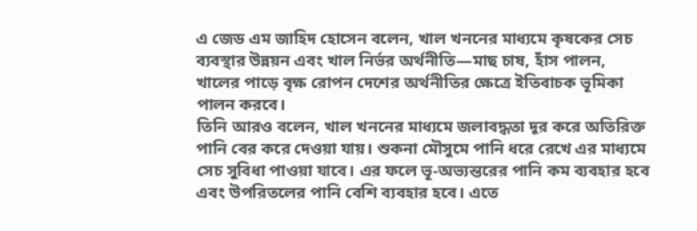এ জেড এম জাহিদ হোসেন বলেন, খাল খননের মাধ্যমে কৃষকের সেচ ব্যবস্থার উন্নয়ন এবং খাল নির্ভর অর্থনীতি—মাছ চাষ, হাঁস পালন, খালের পাড়ে বৃক্ষ রোপন দেশের অর্থনীতির ক্ষেত্রে ইতিবাচক ভূমিকা পালন করবে।
তিনি আরও বলেন, খাল খননের মাধ্যমে জলাবদ্ধতা দূর করে অতিরিক্ত পানি বের করে দেওয়া যায়। শুকনা মৌসুমে পানি ধরে রেখে এর মাধ্যমে সেচ সুবিধা পাওয়া যাবে। এর ফলে ভূ-অভ্যন্তরের পানি কম ব্যবহার হবে এবং উপরিতলের পানি বেশি ব্যবহার হবে। এতে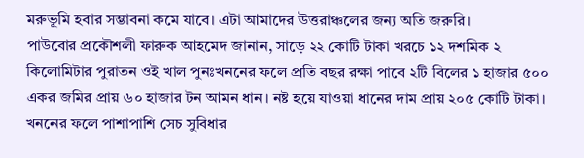মরুভূমি হবার সম্ভাবনা কমে যাবে। এটা আমাদের উত্তরাঞ্চলের জন্য অতি জরুরি।
পাউবোর প্রকৌশলী ফারুক আহমেদ জানান, সাড়ে ২২ কোটি টাকা খরচে ১২ দশমিক ২ কিলোমিটার পুরাতন ওই খাল পুনঃখননের ফলে প্রতি বছর রক্ষা পাবে ২টি বিলের ১ হাজার ৫০০ একর জমির প্রায় ৬০ হাজার টন আমন ধান। নষ্ট হয়ে যাওয়া ধানের দাম প্রায় ২০৫ কোটি টাকা। খননের ফলে পাশাপাশি সেচ সুবিধার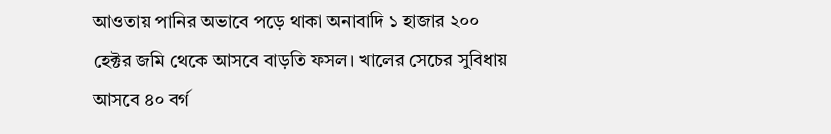আওতায় পানির অভাবে পড়ে থাকা অনাবাদি ১ হাজার ২০০ হেক্টর জমি থেকে আসবে বাড়তি ফসল। খালের সেচের সুবিধায় আসবে ৪০ বর্গ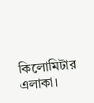কিলোমিটার এলাকা।